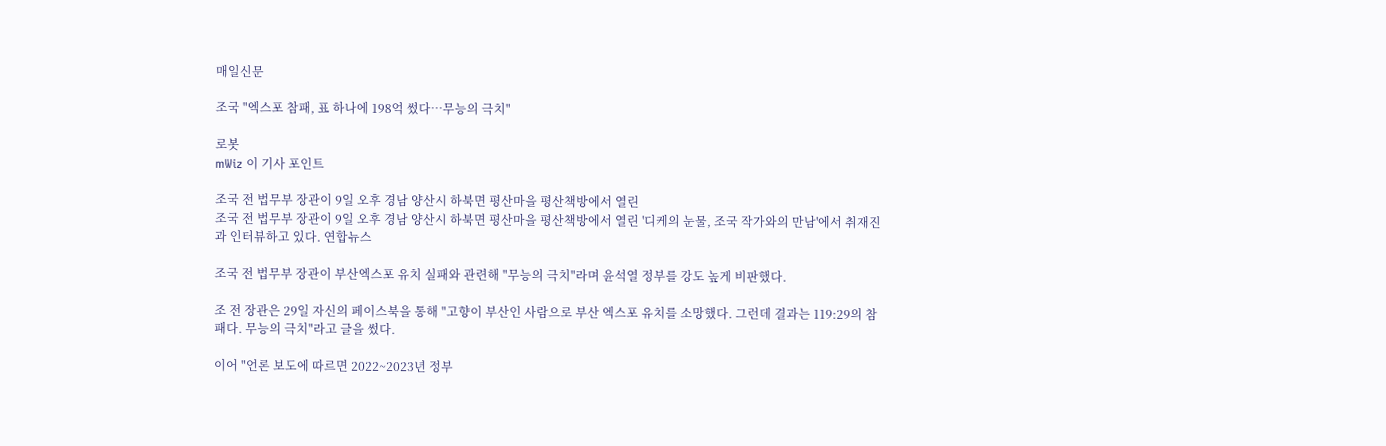매일신문

조국 "엑스포 참패, 표 하나에 198억 썼다…무능의 극치"

로봇
mWiz 이 기사 포인트

조국 전 법무부 장관이 9일 오후 경남 양산시 하북면 평산마을 평산책방에서 열린
조국 전 법무부 장관이 9일 오후 경남 양산시 하북면 평산마을 평산책방에서 열린 '디케의 눈물, 조국 작가와의 만남'에서 취재진과 인터뷰하고 있다. 연합뉴스

조국 전 법무부 장관이 부산엑스포 유치 실패와 관련해 "무능의 극치"라며 윤석열 정부를 강도 높게 비판했다.

조 전 장관은 29일 자신의 페이스북을 통해 "고향이 부산인 사람으로 부산 엑스포 유치를 소망했다. 그런데 결과는 119:29의 참패다. 무능의 극치"라고 글을 썼다.

이어 "언론 보도에 따르면 2022~2023년 정부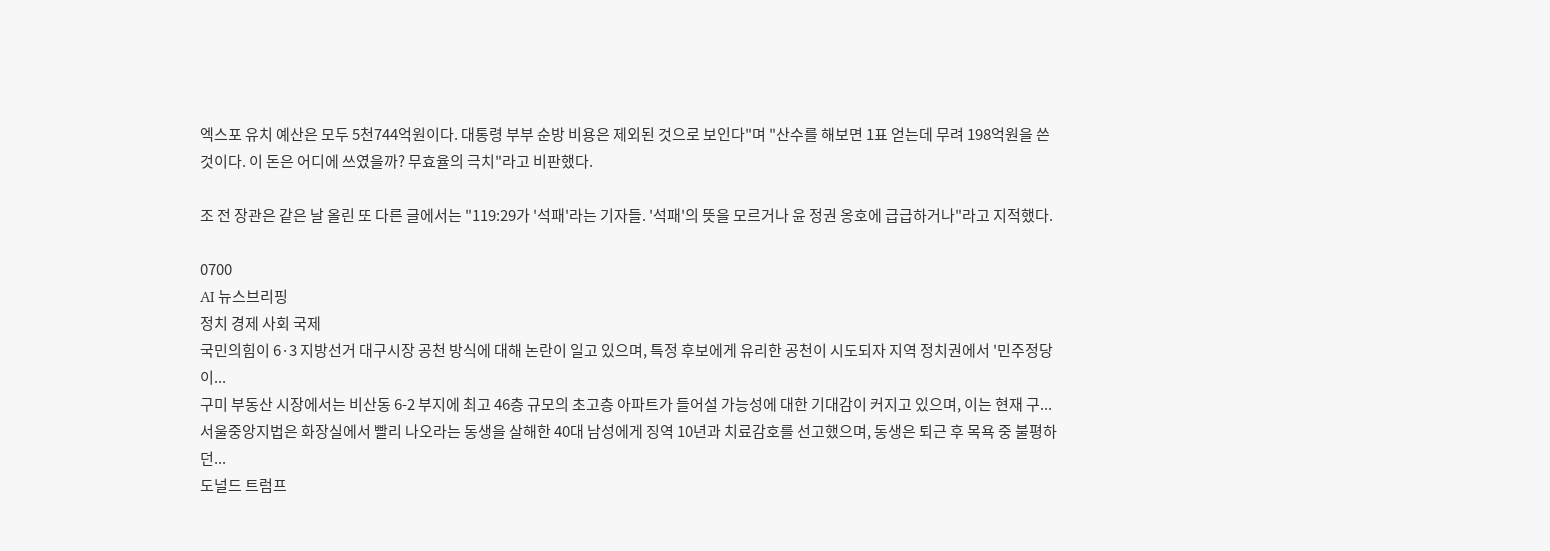엑스포 유치 예산은 모두 5천744억원이다. 대통령 부부 순방 비용은 제외된 것으로 보인다"며 "산수를 해보면 1표 얻는데 무려 198억원을 쓴 것이다. 이 돈은 어디에 쓰였을까? 무효율의 극치"라고 비판했다.

조 전 장관은 같은 날 올린 또 다른 글에서는 "119:29가 '석패'라는 기자들. '석패'의 뜻을 모르거나 윤 정권 옹호에 급급하거나"라고 지적했다.

0700
AI 뉴스브리핑
정치 경제 사회 국제
국민의힘이 6·3 지방선거 대구시장 공천 방식에 대해 논란이 일고 있으며, 특정 후보에게 유리한 공천이 시도되자 지역 정치권에서 '민주정당이...
구미 부동산 시장에서는 비산동 6-2 부지에 최고 46층 규모의 초고층 아파트가 들어설 가능성에 대한 기대감이 커지고 있으며, 이는 현재 구...
서울중앙지법은 화장실에서 빨리 나오라는 동생을 살해한 40대 남성에게 징역 10년과 치료감호를 선고했으며, 동생은 퇴근 후 목욕 중 불평하던...
도널드 트럼프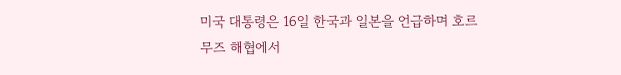미국 대통령은 16일 한국과 일본을 언급하며 호르무즈 해협에서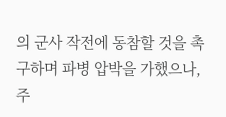의 군사 작전에 동참할 것을 촉구하며 파병 압박을 가했으나, 주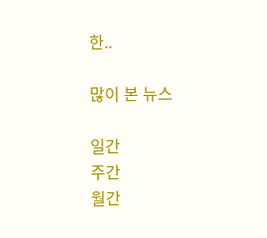한..

많이 본 뉴스

일간
주간
월간